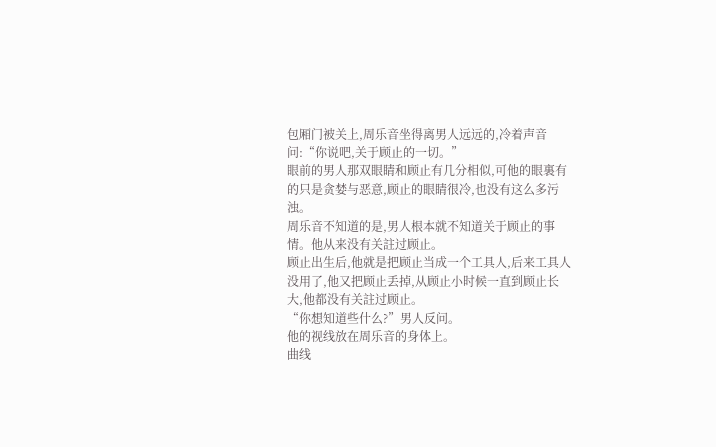包厢门被关上,周乐音坐得离男人远远的,冷着声音问:“你说吧,关于顾止的一切。”
眼前的男人那双眼睛和顾止有几分相似,可他的眼裏有的只是贪婪与恶意,顾止的眼睛很冷,也没有这么多污浊。
周乐音不知道的是,男人根本就不知道关于顾止的事情。他从来没有关註过顾止。
顾止出生后,他就是把顾止当成一个工具人,后来工具人没用了,他又把顾止丢掉,从顾止小时候一直到顾止长大,他都没有关註过顾止。
“你想知道些什么?”男人反问。
他的视线放在周乐音的身体上。
曲线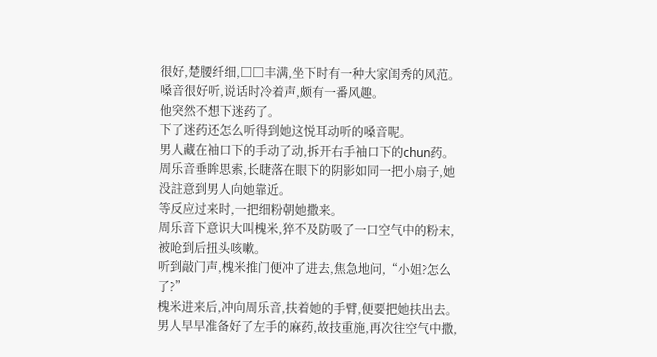很好,楚腰纤细,□□丰满,坐下时有一种大家闺秀的风范。嗓音很好听,说话时冷着声,颇有一番风趣。
他突然不想下迷药了。
下了迷药还怎么听得到她这悦耳动听的嗓音呢。
男人藏在袖口下的手动了动,拆开右手袖口下的chun药。
周乐音垂眸思索,长睫落在眼下的阴影如同一把小扇子,她没註意到男人向她靠近。
等反应过来时,一把细粉朝她撒来。
周乐音下意识大叫槐米,猝不及防吸了一口空气中的粉末,被呛到后扭头咳嗽。
听到敲门声,槐米推门便冲了进去,焦急地问,“小姐?怎么了?”
槐米进来后,冲向周乐音,扶着她的手臂,便要把她扶出去。
男人早早准备好了左手的麻药,故技重施,再次往空气中撒,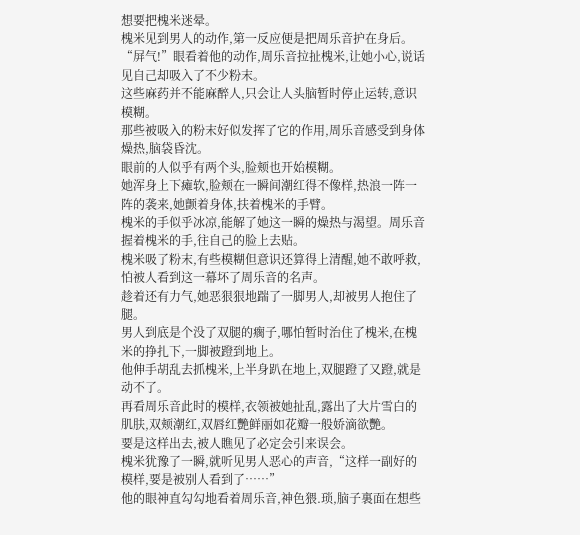想要把槐米迷晕。
槐米见到男人的动作,第一反应便是把周乐音护在身后。
“屏气!”眼看着他的动作,周乐音拉扯槐米,让她小心,说话见自己却吸入了不少粉末。
这些麻药并不能麻醉人,只会让人头脑暂时停止运转,意识模糊。
那些被吸入的粉末好似发挥了它的作用,周乐音感受到身体燥热,脑袋昏沈。
眼前的人似乎有两个头,脸颊也开始模糊。
她浑身上下瘫软,脸颊在一瞬间潮红得不像样,热浪一阵一阵的袭来,她颤着身体,扶着槐米的手臂。
槐米的手似乎冰凉,能解了她这一瞬的燥热与渴望。周乐音握着槐米的手,往自己的脸上去贴。
槐米吸了粉末,有些模糊但意识还算得上清醒,她不敢呼救,怕被人看到这一幕坏了周乐音的名声。
趁着还有力气,她恶狠狠地踹了一脚男人,却被男人抱住了腿。
男人到底是个没了双腿的瘸子,哪怕暂时治住了槐米,在槐米的挣扎下,一脚被蹬到地上。
他伸手胡乱去抓槐米,上半身趴在地上,双腿蹬了又蹬,就是动不了。
再看周乐音此时的模样,衣领被她扯乱,露出了大片雪白的肌肤,双颊潮红,双唇红艷鲜丽如花瓣一般娇滴欲艷。
要是这样出去,被人瞧见了必定会引来误会。
槐米犹豫了一瞬,就听见男人恶心的声音,“这样一副好的模样,要是被别人看到了……”
他的眼神直勾勾地看着周乐音,神色猥.琐,脑子裏面在想些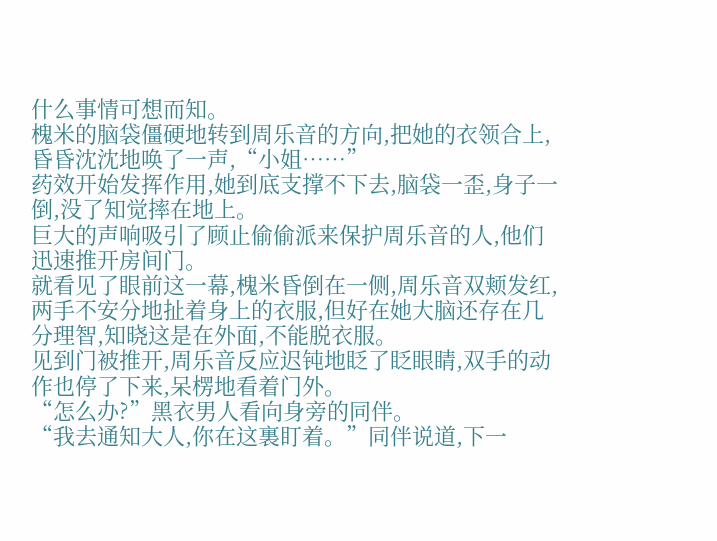什么事情可想而知。
槐米的脑袋僵硬地转到周乐音的方向,把她的衣领合上,昏昏沈沈地唤了一声,“小姐……”
药效开始发挥作用,她到底支撑不下去,脑袋一歪,身子一倒,没了知觉摔在地上。
巨大的声响吸引了顾止偷偷派来保护周乐音的人,他们迅速推开房间门。
就看见了眼前这一幕,槐米昏倒在一侧,周乐音双颊发红,两手不安分地扯着身上的衣服,但好在她大脑还存在几分理智,知晓这是在外面,不能脱衣服。
见到门被推开,周乐音反应迟钝地眨了眨眼睛,双手的动作也停了下来,呆楞地看着门外。
“怎么办?”黑衣男人看向身旁的同伴。
“我去通知大人,你在这裏盯着。”同伴说道,下一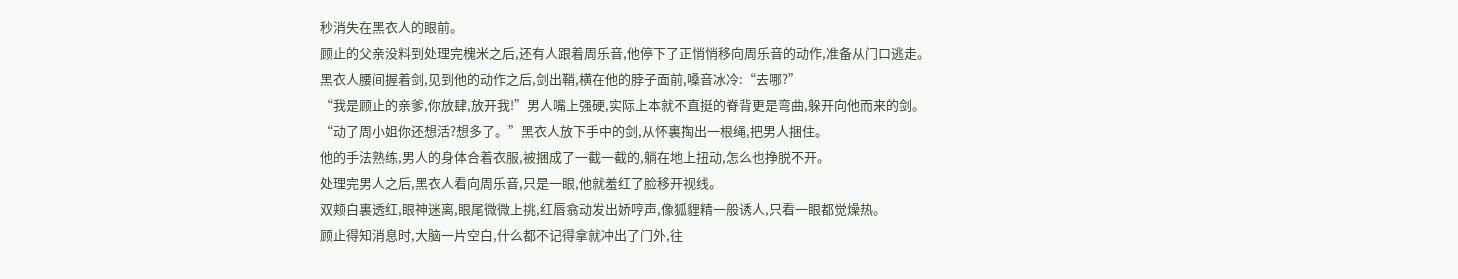秒消失在黑衣人的眼前。
顾止的父亲没料到处理完槐米之后,还有人跟着周乐音,他停下了正悄悄移向周乐音的动作,准备从门口逃走。
黑衣人腰间握着剑,见到他的动作之后,剑出鞘,横在他的脖子面前,嗓音冰冷:“去哪?”
“我是顾止的亲爹,你放肆,放开我!”男人嘴上强硬,实际上本就不直挺的脊背更是弯曲,躲开向他而来的剑。
“动了周小姐你还想活?想多了。”黑衣人放下手中的剑,从怀裏掏出一根绳,把男人捆住。
他的手法熟练,男人的身体合着衣服,被捆成了一截一截的,躺在地上扭动,怎么也挣脱不开。
处理完男人之后,黑衣人看向周乐音,只是一眼,他就羞红了脸移开视线。
双颊白裏透红,眼神迷离,眼尾微微上挑,红唇翕动发出娇哼声,像狐貍精一般诱人,只看一眼都觉燥热。
顾止得知消息时,大脑一片空白,什么都不记得拿就冲出了门外,往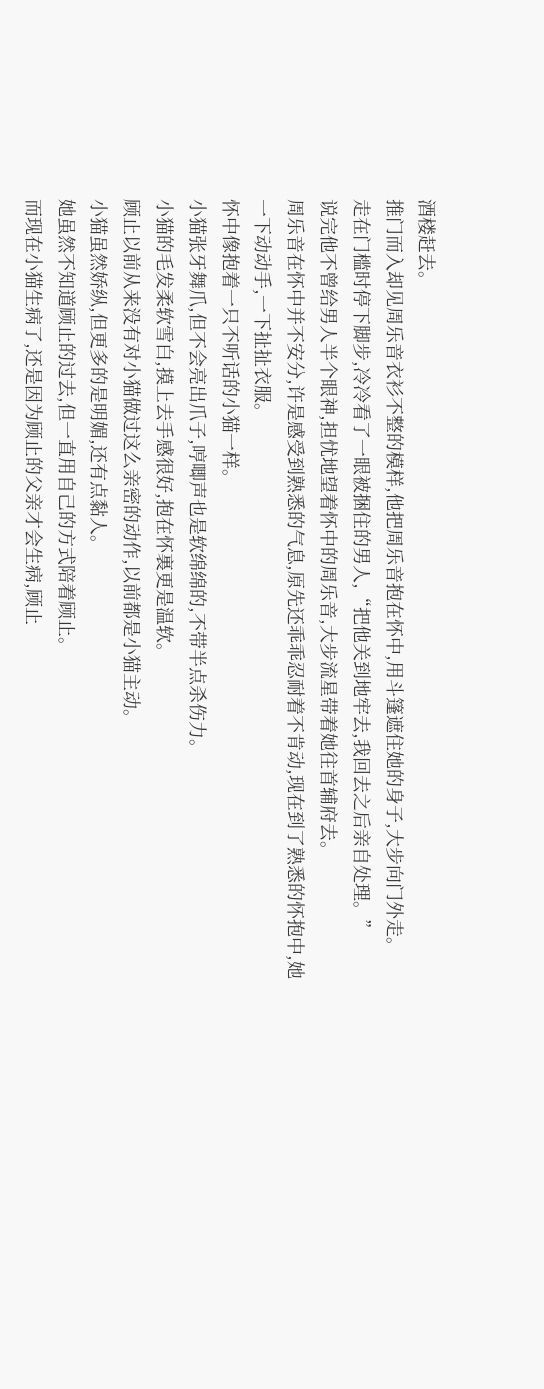酒楼赶去。
推门而入却见周乐音衣衫不整的模样,他把周乐音抱在怀中,用斗篷遮住她的身子,大步向门外走。
走在门槛时停下脚步,冷冷看了一眼被捆住的男人,“把他关到地牢去,我回去之后亲自处理。”
说完他不曾给男人半个眼神,担忧地望着怀中的周乐音,大步流星带着她往首辅府去。
周乐音在怀中并不安分,许是感受到熟悉的气息,原先还乖乖忍耐着不肯动,现在到了熟悉的怀抱中,她一下动动手,一下扯扯衣服。
怀中像抱着一只不听话的小猫一样。
小猫张牙舞爪,但不会亮出爪子,哼唧声也是软绵绵的,不带半点杀伤力。
小猫的毛发柔软雪白,摸上去手感很好,抱在怀裏更是温软。
顾止以前从来没有对小猫做过这么亲密的动作,以前都是小猫主动。
小猫虽然娇纵,但更多的是明媚,还有点黏人。
她虽然不知道顾止的过去,但一直用自己的方式陪着顾止。
而现在小猫生病了,还是因为顾止的父亲才会生病,顾止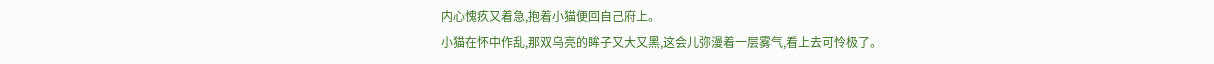内心愧疚又着急,抱着小猫便回自己府上。
小猫在怀中作乱,那双乌亮的眸子又大又黑,这会儿弥漫着一层雾气,看上去可怜极了。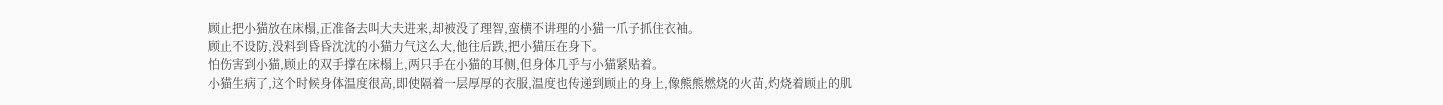顾止把小猫放在床榻,正准备去叫大夫进来,却被没了理智,蛮横不讲理的小猫一爪子抓住衣袖。
顾止不设防,没料到昏昏沈沈的小猫力气这么大,他往后跌,把小猫压在身下。
怕伤害到小猫,顾止的双手撑在床榻上,两只手在小猫的耳侧,但身体几乎与小猫紧贴着。
小猫生病了,这个时候身体温度很高,即使隔着一层厚厚的衣服,温度也传递到顾止的身上,像熊熊燃烧的火苗,灼烧着顾止的肌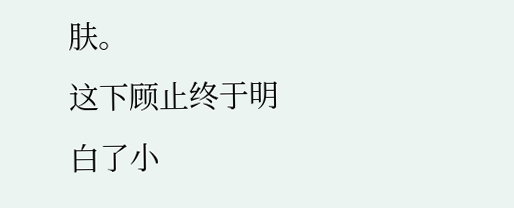肤。
这下顾止终于明白了小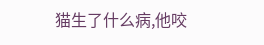猫生了什么病,他咬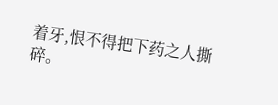着牙,恨不得把下药之人撕碎。